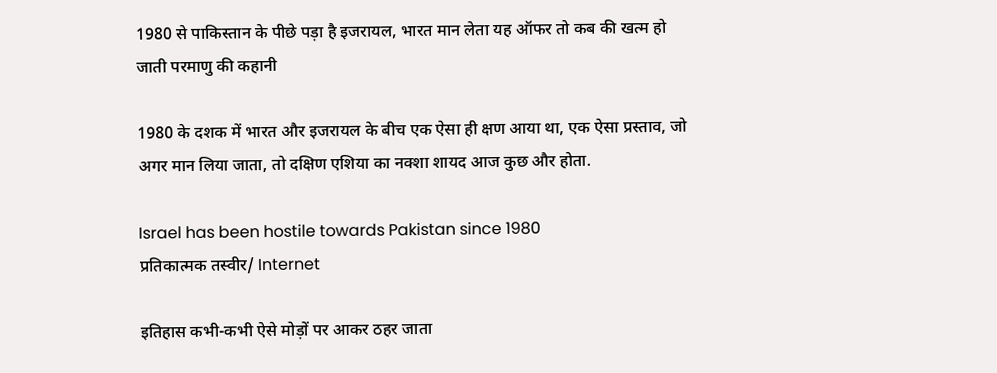1980 से पाकिस्तान के पीछे पड़ा है इजरायल, भारत मान लेता यह ऑफर तो कब की खत्म हो जाती परमाणु की कहानी

1980 के दशक में भारत और इजरायल के बीच एक ऐसा ही क्षण आया था, एक ऐसा प्रस्ताव, जो अगर मान लिया जाता, तो दक्षिण एशिया का नक्शा शायद आज कुछ और होता.

Israel has been hostile towards Pakistan since 1980
प्रतिकात्मक तस्वीर/ Internet

इतिहास कभी-कभी ऐसे मोड़ों पर आकर ठहर जाता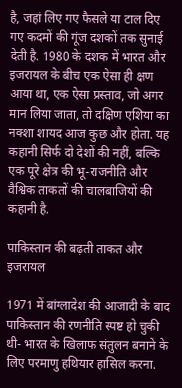है, जहां लिए गए फैसले या टाल दिए गए कदमों की गूंज दशकों तक सुनाई देती है. 1980 के दशक में भारत और इजरायल के बीच एक ऐसा ही क्षण आया था, एक ऐसा प्रस्ताव, जो अगर मान लिया जाता, तो दक्षिण एशिया का नक्शा शायद आज कुछ और होता. यह कहानी सिर्फ दो देशों की नहीं, बल्कि एक पूरे क्षेत्र की भू-राजनीति और वैश्विक ताकतों की चालबाजियों की कहानी है.

पाकिस्तान की बढ़ती ताकत और इजरायल

1971 में बांग्लादेश की आजादी के बाद पाकिस्तान की रणनीति स्पष्ट हो चुकी थी- भारत के खिलाफ संतुलन बनाने के लिए परमाणु हथियार हासिल करना.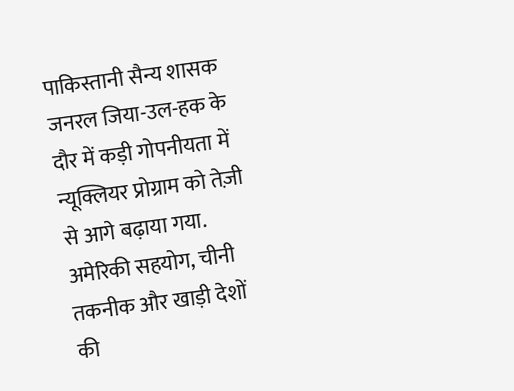पाकिस्तानी सैन्य शासक जनरल जिया-उल-हक के दौर में कड़ी गोपनीयता में न्यूक्लियर प्रोग्राम को तेज़ी से आगे बढ़ाया गया. अमेरिकी सहयोग, चीनी तकनीक और खाड़ी देशों की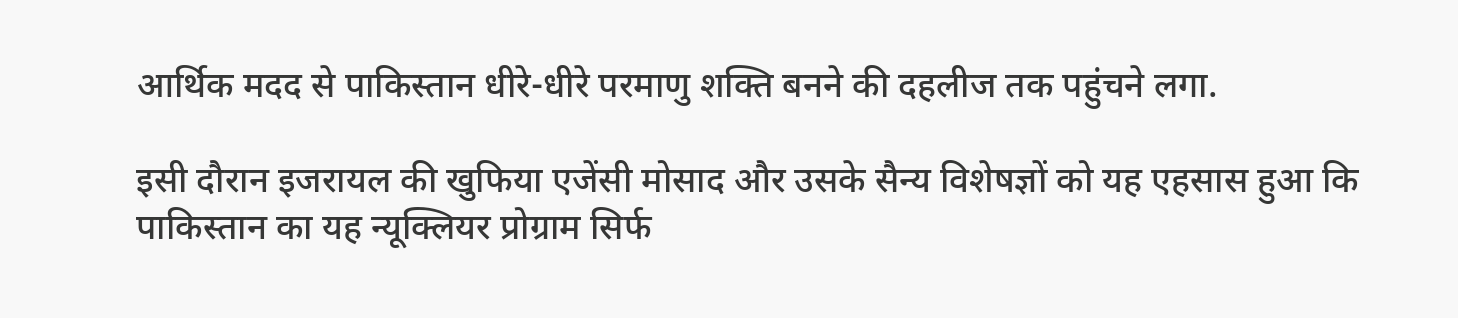आर्थिक मदद से पाकिस्तान धीरे-धीरे परमाणु शक्ति बनने की दहलीज तक पहुंचने लगा.

इसी दौरान इजरायल की खुफिया एजेंसी मोसाद और उसके सैन्य विशेषज्ञों को यह एहसास हुआ कि पाकिस्तान का यह न्यूक्लियर प्रोग्राम सिर्फ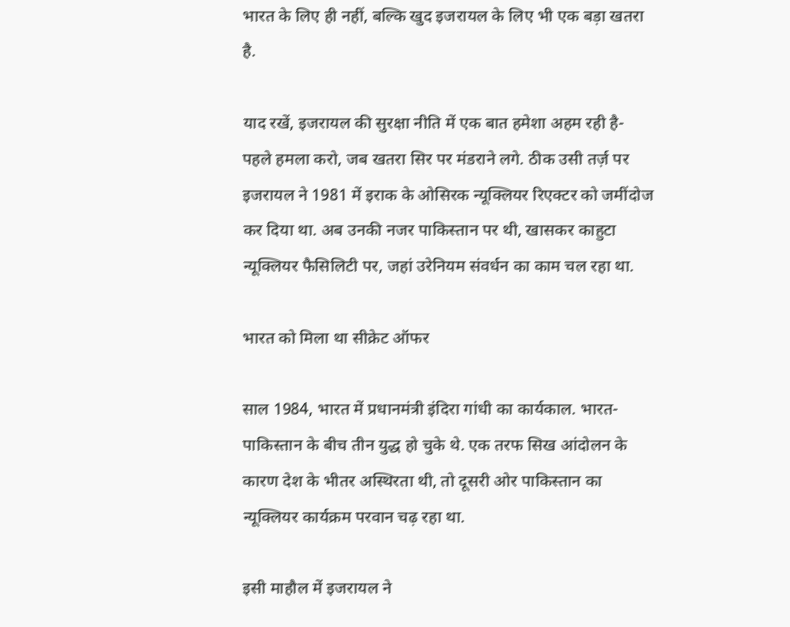भारत के लिए ही नहीं, बल्कि खुद इजरायल के लिए भी एक बड़ा खतरा है.

याद रखें, इजरायल की सुरक्षा नीति में एक बात हमेशा अहम रही है- पहले हमला करो, जब खतरा सिर पर मंडराने लगे. ठीक उसी तर्ज़ पर इजरायल ने 1981 में इराक के ओसिरक न्यूक्लियर रिएक्टर को जमींदोज कर दिया था. अब उनकी नजर पाकिस्तान पर थी, खासकर काहुटा न्यूक्लियर फैसिलिटी पर, जहां उरेनियम संवर्धन का काम चल रहा था.

भारत को मिला था सीक्रेट ऑफर

साल 1984, भारत में प्रधानमंत्री इंदिरा गांधी का कार्यकाल. भारत-पाकिस्तान के बीच तीन युद्ध हो चुके थे. एक तरफ सिख आंदोलन के कारण देश के भीतर अस्थिरता थी, तो दूसरी ओर पाकिस्तान का न्यूक्लियर कार्यक्रम परवान चढ़ रहा था.

इसी माहौल में इजरायल ने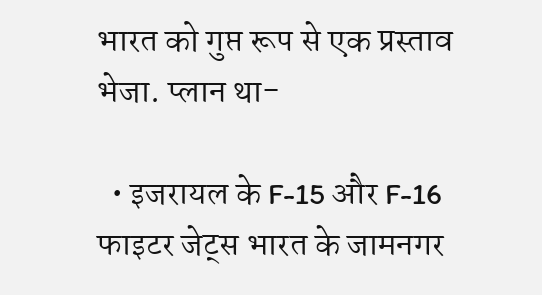भारत को गुप्त रूप से एक प्रस्ताव भेजा. प्लान था-

  • इजरायल के F-15 और F-16 फाइटर जेट्स भारत के जामनगर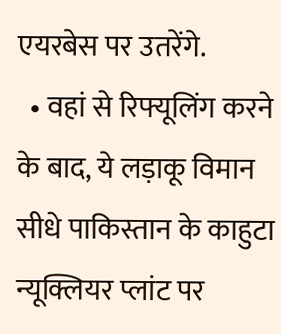एयरबेस पर उतरेंगे.
  • वहां से रिफ्यूलिंग करने के बाद, ये लड़ाकू विमान सीधे पाकिस्तान के काहुटा न्यूक्लियर प्लांट पर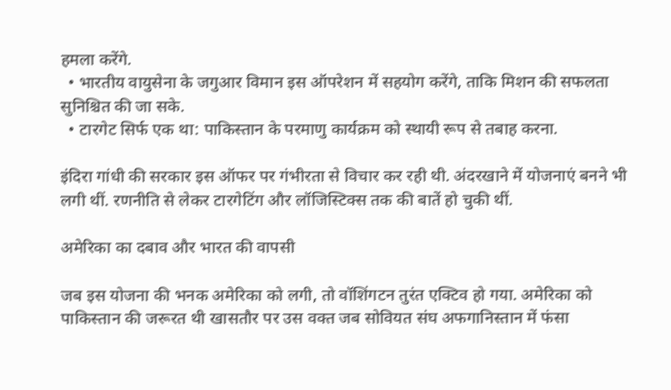हमला करेंगे.
  • भारतीय वायुसेना के जगुआर विमान इस ऑपरेशन में सहयोग करेंगे, ताकि मिशन की सफलता सुनिश्चित की जा सके.
  • टारगेट सिर्फ एक था: पाकिस्तान के परमाणु कार्यक्रम को स्थायी रूप से तबाह करना.

इंदिरा गांधी की सरकार इस ऑफर पर गंभीरता से विचार कर रही थी. अंदरखाने में योजनाएं बनने भी लगी थीं. रणनीति से लेकर टारगेटिंग और लॉजिस्टिक्स तक की बातें हो चुकी थीं.

अमेरिका का दबाव और भारत की वापसी

जब इस योजना की भनक अमेरिका को लगी, तो वॉशिंगटन तुरंत एक्टिव हो गया. अमेरिका को पाकिस्तान की जरूरत थी खासतौर पर उस वक्त जब सोवियत संघ अफगानिस्तान में फंसा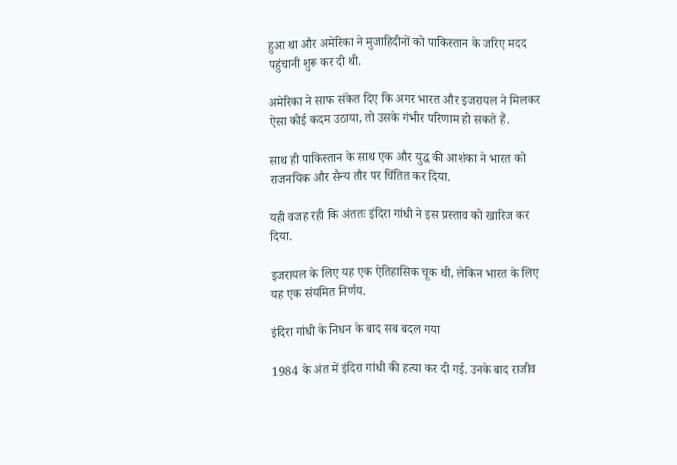हुआ था और अमेरिका ने मुजाहिदीनों को पाकिस्तान के जरिए मदद पहुंचानी शुरू कर दी थी.

अमेरिका ने साफ संकेत दिए कि अगर भारत और इजरायल ने मिलकर ऐसा कोई कदम उठाया, तो उसके गंभीर परिणाम हो सकते हैं.

साथ ही पाकिस्तान के साथ एक और युद्ध की आशंका ने भारत को राजनयिक और सैन्य तौर पर चिंतित कर दिया.

यही वजह रही कि अंततः इंदिरा गांधी ने इस प्रस्ताव को खारिज कर दिया.

इजरायल के लिए यह एक ऐतिहासिक चूक थी, लेकिन भारत के लिए यह एक संयमित निर्णय.

इंदिरा गांधी के निधन के बाद सब बदल गया

1984 के अंत में इंदिरा गांधी की हत्या कर दी गई. उनके बाद राजीव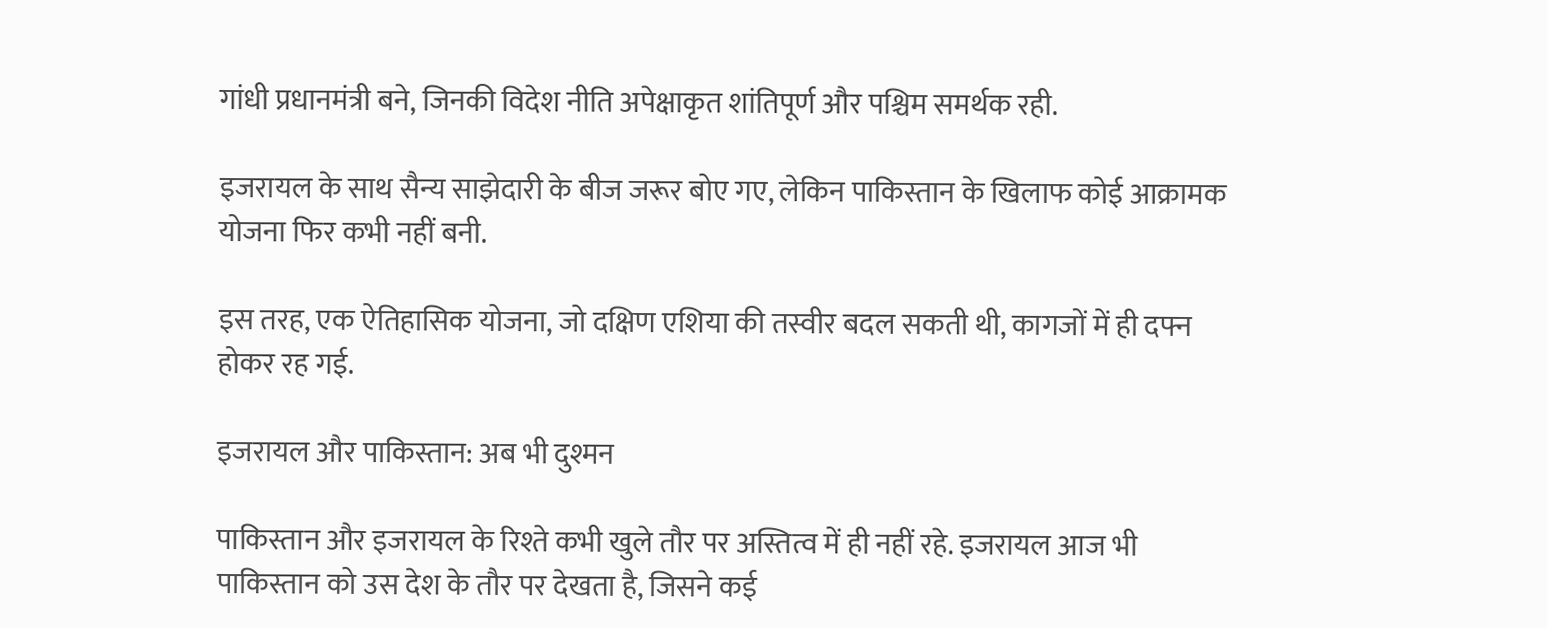गांधी प्रधानमंत्री बने, जिनकी विदेश नीति अपेक्षाकृत शांतिपूर्ण और पश्चिम समर्थक रही.

इजरायल के साथ सैन्य साझेदारी के बीज जरूर बोए गए, लेकिन पाकिस्तान के खिलाफ कोई आक्रामक योजना फिर कभी नहीं बनी.

इस तरह, एक ऐतिहासिक योजना, जो दक्षिण एशिया की तस्वीर बदल सकती थी, कागजों में ही दफ्न होकर रह गई.

इजरायल और पाकिस्तान: अब भी दुश्मन

पाकिस्तान और इजरायल के रिश्ते कभी खुले तौर पर अस्तित्व में ही नहीं रहे. इजरायल आज भी पाकिस्तान को उस देश के तौर पर देखता है, जिसने कई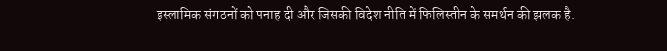इस्लामिक संगठनों को पनाह दी और जिसकी विदेश नीति में फिलिस्तीन के समर्थन की झलक है.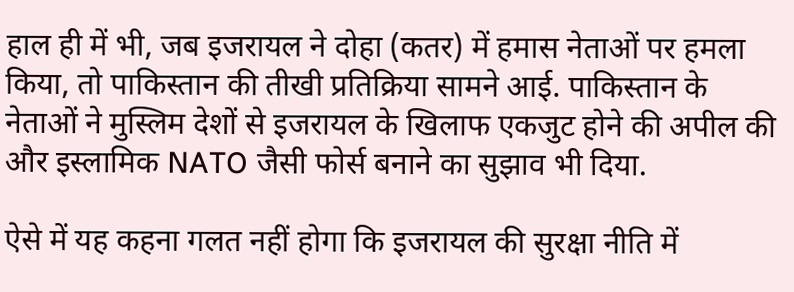हाल ही में भी, जब इजरायल ने दोहा (कतर) में हमास नेताओं पर हमला किया, तो पाकिस्तान की तीखी प्रतिक्रिया सामने आई. पाकिस्तान के नेताओं ने मुस्लिम देशों से इजरायल के खिलाफ एकजुट होने की अपील की और इस्लामिक NATO जैसी फोर्स बनाने का सुझाव भी दिया.

ऐसे में यह कहना गलत नहीं होगा कि इजरायल की सुरक्षा नीति में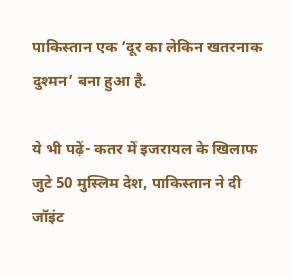पाकिस्तान एक ‘दूर का लेकिन खतरनाक दुश्मन’ बना हुआ है.

ये भी पढ़ें- कतर में इजरायल के खिलाफ जुटे 50 मुस्लिम देश, पाकिस्तान ने दी जॉइंट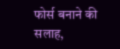फोर्स बनाने की सलाह,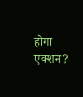होगा एक्शन?